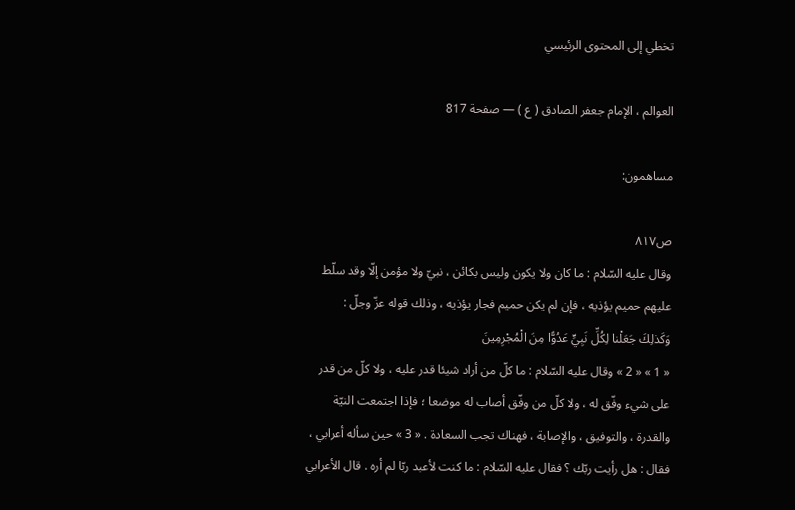تخطي إلى المحتوى الرئيسي

العوالم ، الإمام جعفر الصادق ( ع ) — صفحة 817

مساهمون:

ص٨١٧
وقال عليه السّلام : ما كان ولا يكون وليس بكائن ، نبيّ ولا مؤمن إلّا وقد سلّط عليهم حميم يؤذيه ، فإن لم يكن حميم فجار يؤذيه ، وذلك قوله عزّ وجلّ :
وَكَذلِكَ جَعَلْنا لِكُلِّ نَبِيٍّ عَدُوًّا مِنَ الْمُجْرِمِينَ
« 1 » « 2 » وقال عليه السّلام : ما كلّ من أراد شيئا قدر عليه ، ولا كلّ من قدر على شيء وفّق له ، ولا كلّ من وفّق أصاب له موضعا ؛ فإذا اجتمعت النيّة والقدرة ، والتوفيق ، والإصابة ، فهناك تجب السعادة . « 3 » حين سأله أعرابي ، فقال : هل رأيت ربّك ؟ فقال عليه السّلام : ما كنت لأعبد ربّا لم أره . قال الأعرابي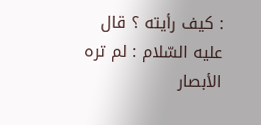: كيف رأيته ؟ قال عليه السّلام : لم تره الأبصار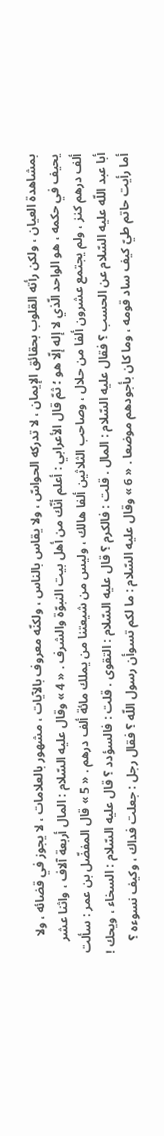بمشاهدة العيان ، ولكن رأته القلوب بحقائق الإيمان ، لا تدركه الحواسّ ، ولا يقاس بالناس ، ولكنّه معروف بالآيات ، مشهور بالعلامات ، لا يجوز في قضائه ، ولا يحيف في حكمه ، هو الواحد الّذي لا إله إلّا هو ؛ ثمّ قال الأعرابي : أعلم أنّك من أهل بيت النبوّة والشرف . « 4 » وقال عليه السّلام : المال أربعة آلاف ، واثنا عشر ألف درهم كنز ، ولم يجتمع عشرون ألفا من حلال ، وصاحب الثلاثين ألفا هالك ، وليس من شيعتنا من يملك مائة ألف درهم . « 5 » قال المفضّل بن عمر : سألت أبا عبد اللّه عليه السّلام عن الحسب ؟ فقال عليه السّلام : المال . قلت : فالكرم ؟ قال عليه السّلام : التقوى . قلت : فالسؤدد ؟ قال عليه السّلام : السخاء ، ويحك ! أما رأيت حاتم طيّ كيف ساد قومه ، وما كان بأجودهم موضعا . « 6 » وقال عليه السّلام : ما لكم تسوأن رسول اللّه ؟ فقال رجل : جعلت فداك ، وكيف نسوءه ؟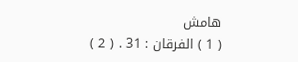هامش
( 1 ) الفرقان : 31 . ( 2 )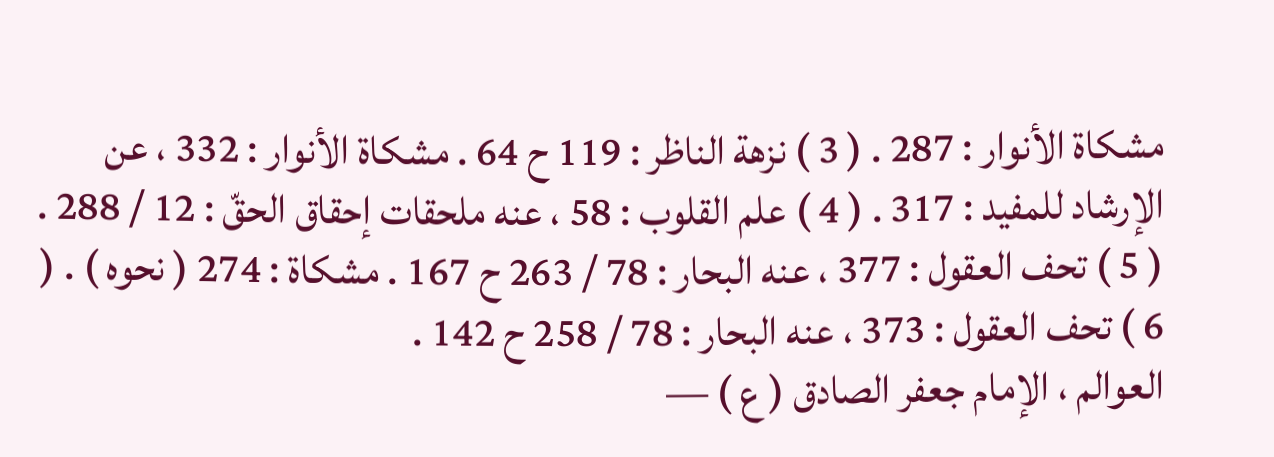مشكاة الأنوار : 287 . ( 3 ) نزهة الناظر : 119 ح 64 . مشكاة الأنوار : 332 ، عن الإرشاد للمفيد : 317 . ( 4 ) علم القلوب : 58 ، عنه ملحقات إحقاق الحقّ : 12 / 288 . ( 5 ) تحف العقول : 377 ، عنه البحار : 78 / 263 ح 167 . مشكاة : 274 ( نحوه ) . ( 6 ) تحف العقول : 373 ، عنه البحار : 78 / 258 ح 142 .
العوالم ، الإمام جعفر الصادق ( ع ) —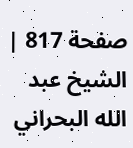صفحة 817 | الشيخ عبد الله البحراني